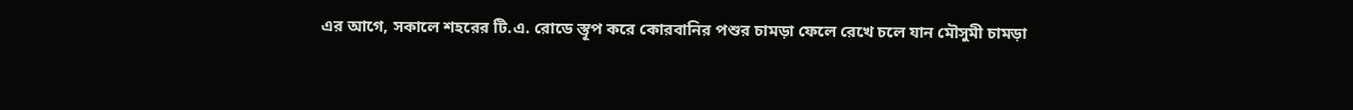এর আগে, সকালে শহরের টি.এ. রোডে স্তূপ করে কোরবানির পশুর চামড়া ফেলে রেখে চলে যান মৌসুমী চামড়া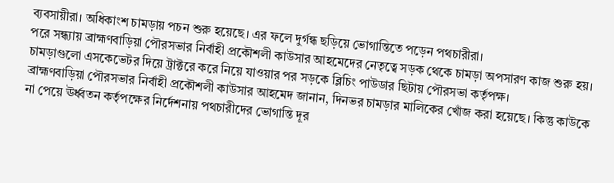ব্যবসায়ীরা। অধিকাংশ চামড়ায় পচন শুরু হয়েছে। এর ফলে দুর্গন্ধ ছড়িয়ে ভোগান্তিতে পড়েন পথচারীরা।
পরে সন্ধ্যায় ব্রাহ্মণবাড়িয়া পৌরসভার নির্বাহী প্রকৌশলী কাউসার আহমেদের নেতৃত্বে সড়ক থেকে চামড়া অপসারণ কাজ শুরু হয়। চামড়াগুলো এসকেভেটর দিয়ে ট্রাক্টরে করে নিয়ে যাওয়ার পর সড়কে ব্লিচিং পাউডার ছিটায় পৌরসভা কর্তৃপক্ষ।
ব্রাহ্মণবাড়িয়া পৌরসভার নির্বাহী প্রকৌশলী কাউসার আহমেদ জানান, দিনভর চামড়ার মালিকের খোঁজ করা হয়েছে। কিন্তু কাউকে না পেয়ে ঊর্ধ্বতন কর্তৃপক্ষের নির্দেশনায় পথচারীদের ভোগান্তি দূর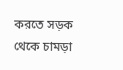করতে সড়ক থেকে চামড়া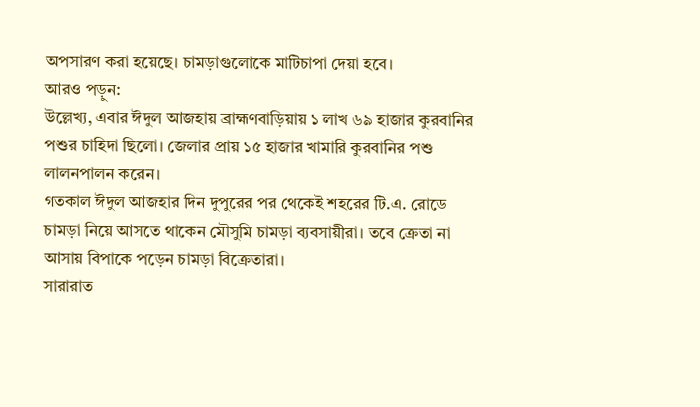অপসারণ করা হয়েছে। চামড়াগুলোকে মাটিচাপা দেয়া হবে।
আরও পড়ুন:
উল্লেখ্য, এবার ঈদুল আজহায় ব্রাহ্মণবাড়িয়ায় ১ লাখ ৬৯ হাজার কুরবানির পশুর চাহিদা ছিলো। জেলার প্রায় ১৫ হাজার খামারি কুরবানির পশু লালনপালন করেন।
গতকাল ঈদুল আজহার দিন দুপুরের পর থেকেই শহরের টি.এ. রোডে চামড়া নিয়ে আসতে থাকেন মৌসুমি চামড়া ব্যবসায়ীরা। তবে ক্রেতা না আসায় বিপাকে পড়েন চামড়া বিক্রেতারা।
সারারাত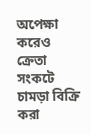অপেক্ষা করেও ক্রেতা সংকটে চামড়া বিক্রি করা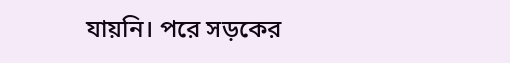যায়নি। পরে সড়কের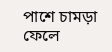পাশে চামড়া ফেলে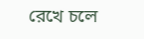রেখে চলে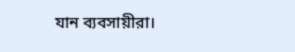যান ব্যবসায়ীরা।